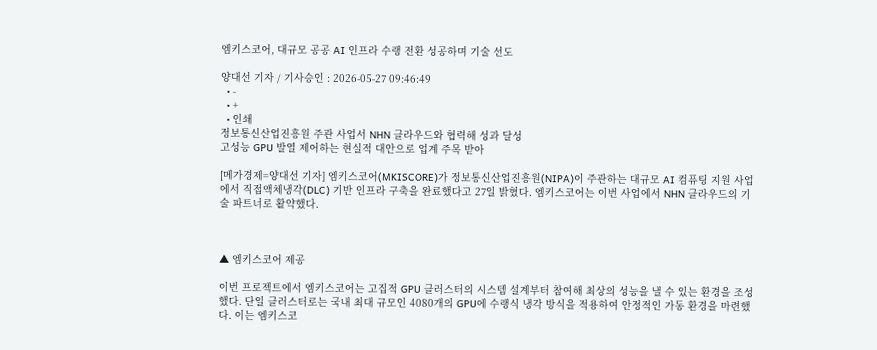엠키스코어, 대규모 공공 AI 인프라 수랭 전환 성공하며 기술 선도

양대선 기자 / 기사승인 : 2026-05-27 09:46:49
  • -
  • +
  • 인쇄
정보통신산업진흥원 주관 사업서 NHN 클라우드와 협력해 성과 달성
고성능 GPU 발열 제어하는 현실적 대안으로 업계 주목 받아

[메가경제=양대선 기자] 엠키스코어(MKISCORE)가 정보통신산업진흥원(NIPA)이 주관하는 대규모 AI 컴퓨팅 지원 사업에서 직접액체냉각(DLC) 기반 인프라 구축을 완료했다고 27일 밝혔다. 엠키스코어는 이번 사업에서 NHN 클라우드의 기술 파트너로 활약했다.



▲ 엠키스코어 제공

이번 프로젝트에서 엠키스코어는 고집적 GPU 클러스터의 시스템 설계부터 참여해 최상의 성능을 낼 수 있는 환경을 조성했다. 단일 클러스터로는 국내 최대 규모인 4080개의 GPU에 수랭식 냉각 방식을 적용하여 안정적인 가동 환경을 마련했다. 이는 엠키스코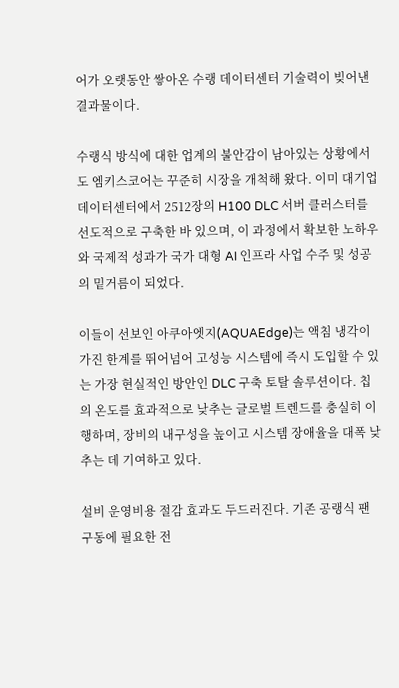어가 오랫동안 쌓아온 수랭 데이터센터 기술력이 빚어낸 결과물이다.

수랭식 방식에 대한 업계의 불안감이 남아있는 상황에서도 엠키스코어는 꾸준히 시장을 개척해 왔다. 이미 대기업 데이터센터에서 2512장의 H100 DLC 서버 클러스터를 선도적으로 구축한 바 있으며, 이 과정에서 확보한 노하우와 국제적 성과가 국가 대형 AI 인프라 사업 수주 및 성공의 밑거름이 되었다.

이들이 선보인 아쿠아엣지(AQUAEdge)는 액침 냉각이 가진 한계를 뛰어넘어 고성능 시스템에 즉시 도입할 수 있는 가장 현실적인 방안인 DLC 구축 토탈 솔루션이다. 칩의 온도를 효과적으로 낮추는 글로벌 트렌드를 충실히 이행하며, 장비의 내구성을 높이고 시스템 장애율을 대폭 낮추는 데 기여하고 있다.

설비 운영비용 절감 효과도 두드러진다. 기존 공랭식 팬 구동에 필요한 전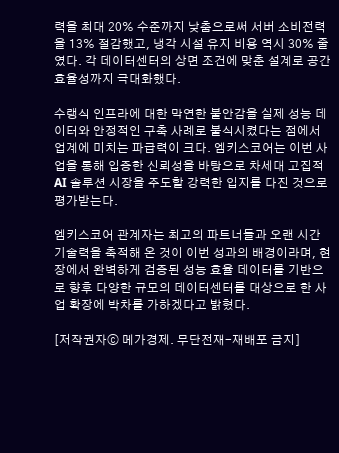력을 최대 20% 수준까지 낮춤으로써 서버 소비전력을 13% 절감했고, 냉각 시설 유지 비용 역시 30% 줄였다. 각 데이터센터의 상면 조건에 맞춘 설계로 공간 효율성까지 극대화했다.

수랭식 인프라에 대한 막연한 불안감을 실제 성능 데이터와 안정적인 구축 사례로 불식시켰다는 점에서 업계에 미치는 파급력이 크다. 엠키스코어는 이번 사업을 통해 입증한 신뢰성을 바탕으로 차세대 고집적 AI 솔루션 시장을 주도할 강력한 입지를 다진 것으로 평가받는다.

엠키스코어 관계자는 최고의 파트너들과 오랜 시간 기술력을 축적해 온 것이 이번 성과의 배경이라며, 현장에서 완벽하게 검증된 성능 효율 데이터를 기반으로 향후 다양한 규모의 데이터센터를 대상으로 한 사업 확장에 박차를 가하겠다고 밝혔다.

[저작권자ⓒ 메가경제. 무단전재-재배포 금지]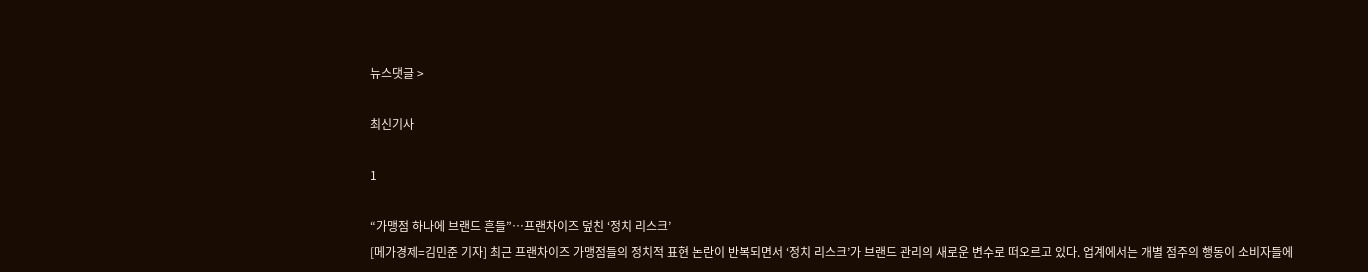뉴스댓글 >

최신기사

1

“가맹점 하나에 브랜드 흔들”…프랜차이즈 덮친 ‘정치 리스크’
[메가경제=김민준 기자] 최근 프랜차이즈 가맹점들의 정치적 표현 논란이 반복되면서 ‘정치 리스크’가 브랜드 관리의 새로운 변수로 떠오르고 있다. 업계에서는 개별 점주의 행동이 소비자들에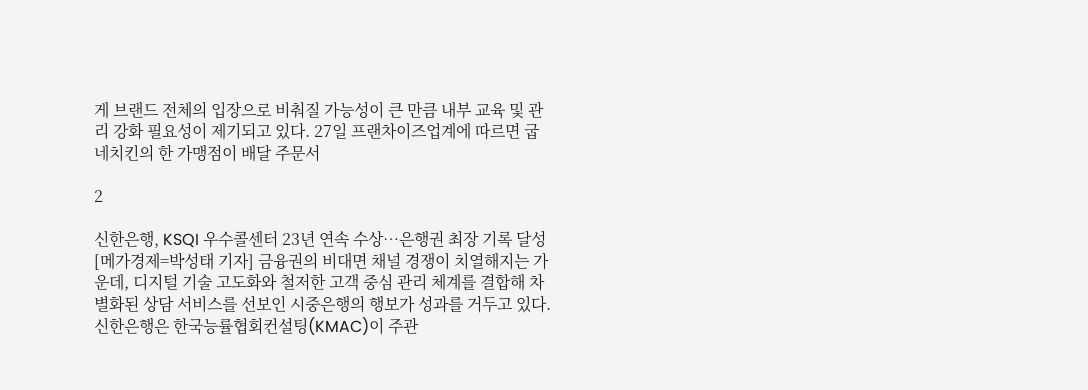게 브랜드 전체의 입장으로 비춰질 가능성이 큰 만큼 내부 교육 및 관리 강화 필요성이 제기되고 있다. 27일 프랜차이즈업계에 따르면 굽네치킨의 한 가맹점이 배달 주문서

2

신한은행, KSQI 우수콜센터 23년 연속 수상…은행권 최장 기록 달성
[메가경제=박성태 기자] 금융권의 비대면 채널 경쟁이 치열해지는 가운데, 디지털 기술 고도화와 철저한 고객 중심 관리 체계를 결합해 차별화된 상담 서비스를 선보인 시중은행의 행보가 성과를 거두고 있다. 신한은행은 한국능률협회컨설팅(KMAC)이 주관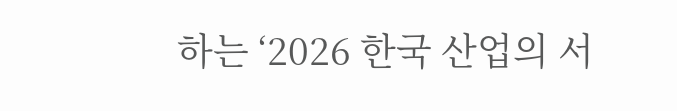하는 ‘2026 한국 산업의 서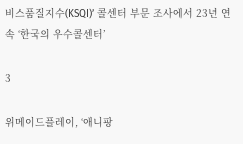비스품질지수(KSQI)’ 콜센터 부문 조사에서 23년 연속 ‘한국의 우수콜센터’

3

위메이드플레이, ‘애니팡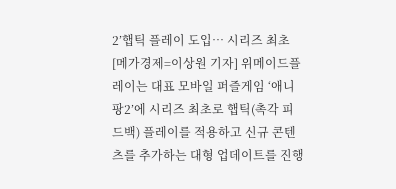2’햅틱 플레이 도입… 시리즈 최초
[메가경제=이상원 기자] 위메이드플레이는 대표 모바일 퍼즐게임 ‘애니팡2’에 시리즈 최초로 햅틱(촉각 피드백) 플레이를 적용하고 신규 콘텐츠를 추가하는 대형 업데이트를 진행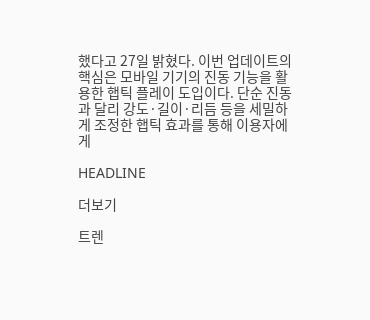했다고 27일 밝혔다. 이번 업데이트의 핵심은 모바일 기기의 진동 기능을 활용한 햅틱 플레이 도입이다. 단순 진동과 달리 강도·길이·리듬 등을 세밀하게 조정한 햅틱 효과를 통해 이용자에게

HEADLINE

더보기

트렌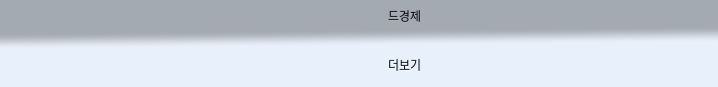드경제

더보기